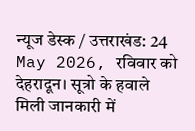न्यूज डेस्क / उत्तराखंड: 24 May 2026, रविवार को देहरादून। सूत्रो के हवाले मिली जानकारी में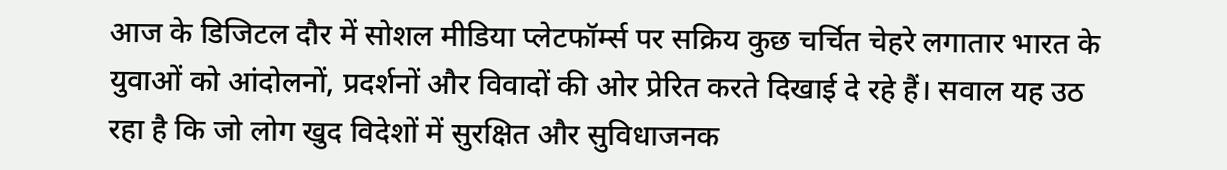आज के डिजिटल दौर में सोशल मीडिया प्लेटफॉर्म्स पर सक्रिय कुछ चर्चित चेहरे लगातार भारत के युवाओं को आंदोलनों, प्रदर्शनों और विवादों की ओर प्रेरित करते दिखाई दे रहे हैं। सवाल यह उठ रहा है कि जो लोग खुद विदेशों में सुरक्षित और सुविधाजनक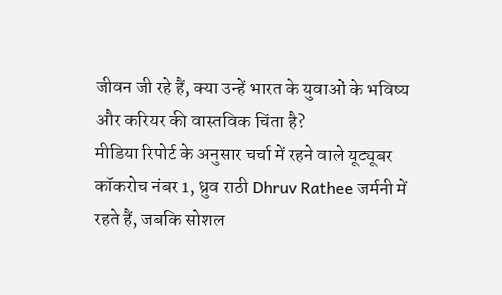जीवन जी रहे हैं, क्या उन्हें भारत के युवाओं के भविष्य और करियर की वास्तविक चिंता है?
मीडिया रिपोर्ट के अनुसार चर्चा में रहने वाले यूट्यूबर कॉकरोच नंबर 1, ध्रुव राठी Dhruv Rathee जर्मनी में रहते हैं, जबकि सोशल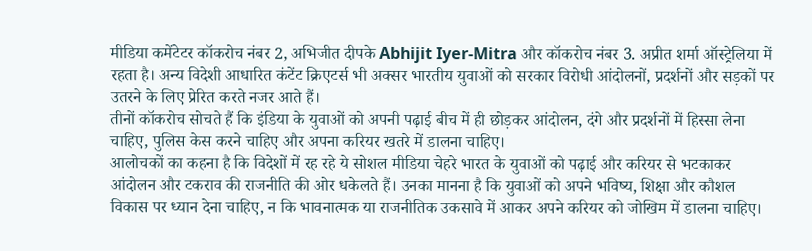मीडिया कमेंटेटर कॉकरोच नंबर 2, अभिजीत दीपके Abhijit Iyer-Mitra और कॉकरोच नंबर 3. अप्रीत शर्मा ऑस्ट्रेलिया में रहता है। अन्य विदेशी आधारित कंटेंट क्रिएटर्स भी अक्सर भारतीय युवाओं को सरकार विरोधी आंदोलनों, प्रदर्शनों और सड़कों पर उतरने के लिए प्रेरित करते नजर आते हैं।
तीनों कॉकरोच सोचते हैं कि इंडिया के युवाओं को अपनी पढ़ाई बीच में ही छोड़कर आंदोलन, दंगे और प्रदर्शनों में हिस्सा लेना चाहिए, पुलिस केस करने चाहिए और अपना करियर खतरे में डालना चाहिए।
आलोचकों का कहना है कि विदेशों में रह रहे ये सोशल मीडिया चेहरे भारत के युवाओं को पढ़ाई और करियर से भटकाकर आंदोलन और टकराव की राजनीति की ओर धकेलते हैं। उनका मानना है कि युवाओं को अपने भविष्य, शिक्षा और कौशल विकास पर ध्यान देना चाहिए, न कि भावनात्मक या राजनीतिक उकसावे में आकर अपने करियर को जोखिम में डालना चाहिए।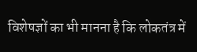विशेषज्ञों का भी मानना है कि लोकतंत्र में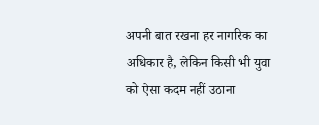अपनी बात रखना हर नागरिक का अधिकार है, लेकिन किसी भी युवा को ऐसा कदम नहीं उठाना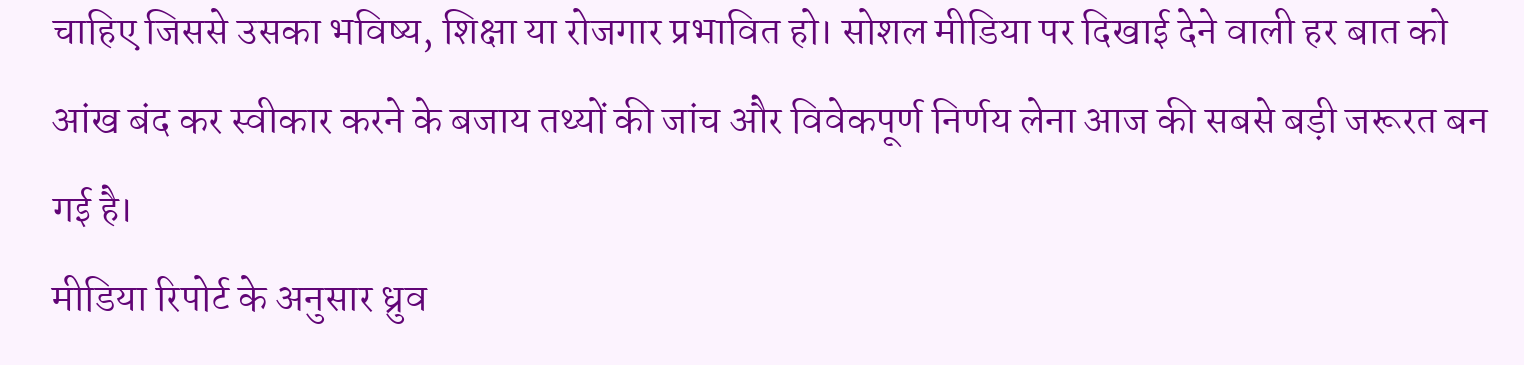चाहिए जिससे उसका भविष्य, शिक्षा या रोजगार प्रभावित हो। सोशल मीडिया पर दिखाई देने वाली हर बात को आंख बंद कर स्वीकार करने के बजाय तथ्यों की जांच और विवेकपूर्ण निर्णय लेना आज की सबसे बड़ी जरूरत बन गई है।
मीडिया रिपोर्ट के अनुसार ध्रुव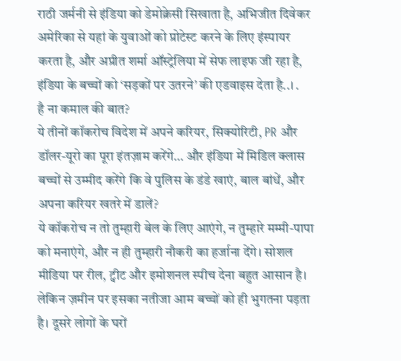राठी जर्मनी से इंडिया को डेमोक्रेसी सिखाता है, अभिजीत दिवेकर अमेरिका से यहां के युवाओं को प्रोटेस्ट करने के लिए इंस्पायर करता है, और अप्रीत शर्मा ऑस्ट्रेलिया में सेफ लाइफ जी रहा है, इंडिया के बच्चों को ‘सड़कों पर उतरने’ की एडवाइस देता है..। .
है ना कमाल की बात?
ये तीनों कॉकरोच विदेश में अपने करियर, सिक्योरिटी, PR और डॉलर-यूरो का पूरा इंतज़ाम करेंगे… और इंडिया में मिडिल क्लास बच्चों से उम्मीद करेंगे कि वे पुलिस के डंडे खाएं, बाल बांधें, और अपना करियर खतरे में डालें?
ये कॉकरोच न तो तुम्हारी बेल के लिए आएंगे, न तुम्हारे मम्मी-पापा को मनाएंगे, और न ही तुम्हारी नौकरी का हर्जाना देंगे। सोशल मीडिया पर रील, ट्वीट और इमोशनल स्पीच देना बहुत आसान है। लेकिन ज़मीन पर इसका नतीजा आम बच्चों को ही भुगतना पड़ता है। दूसरे लोगों के घरों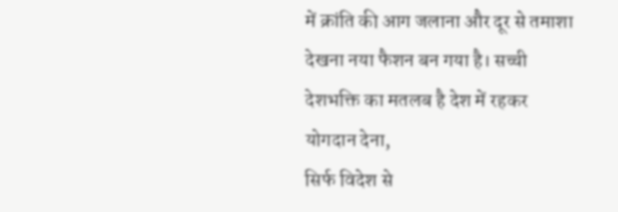में क्रांति की आग जलाना और दूर से तमाशा देखना नया फैशन बन गया है। सच्ची देशभक्ति का मतलब है देश में रहकर योगदान देना,
सिर्फ विदेश से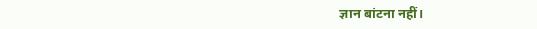ज्ञान बांटना नहीं।